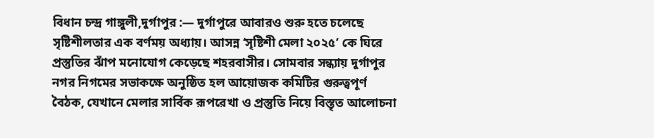বিধান চন্দ্র গাঙ্গুলী,দুর্গাপুর :— দুর্গাপুরে আবারও শুরু হতে চলেছে সৃষ্টিশীলতার এক বর্ণময় অধ্যায়। আসন্ন ‘সৃষ্টিশী মেলা ২০২৫’ কে ঘিরে প্রস্তুতির ঝাঁপ মনোযোগ কেড়েছে শহরবাসীর। সোমবার সন্ধ্যায় দুর্গাপুর নগর নিগমের সভাকক্ষে অনুষ্ঠিত হল আয়োজক কমিটির গুরুত্বপূর্ণ বৈঠক, যেখানে মেলার সার্বিক রূপরেখা ও প্রস্তুতি নিয়ে বিস্তৃত আলোচনা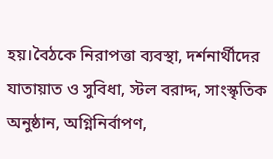হয়।বৈঠকে নিরাপত্তা ব্যবস্থা, দর্শনার্থীদের যাতায়াত ও সুবিধা, স্টল বরাদ্দ, সাংস্কৃতিক অনুষ্ঠান, অগ্নিনির্বাপণ,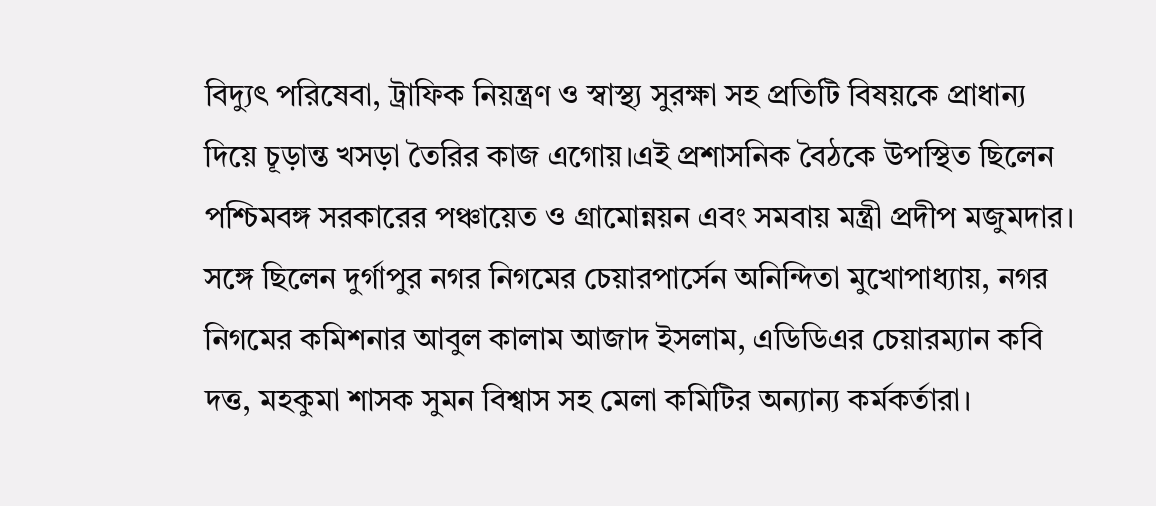বিদ্যুৎ পরিষেবা, ট্রাফিক নিয়ন্ত্রণ ও স্বাস্থ্য সুরক্ষা সহ প্রতিটি বিষয়কে প্রাধান্য দিয়ে চূড়ান্ত খসড়া তৈরির কাজ এগোয়।এই প্রশাসনিক বৈঠকে উপস্থিত ছিলেন পশ্চিমবঙ্গ সরকারের পঞ্চায়েত ও গ্রামোন্নয়ন এবং সমবায় মন্ত্রী প্রদীপ মজুমদার। সঙ্গে ছিলেন দুর্গাপুর নগর নিগমের চেয়ারপার্সেন অনিন্দিতা মুখোপাধ্যায়, নগর নিগমের কমিশনার আবুল কালাম আজাদ ইসলাম, এডিডিএর চেয়ারম্যান কবি দত্ত, মহকুমা শাসক সুমন বিশ্বাস সহ মেলা কমিটির অন্যান্য কর্মকর্তারা।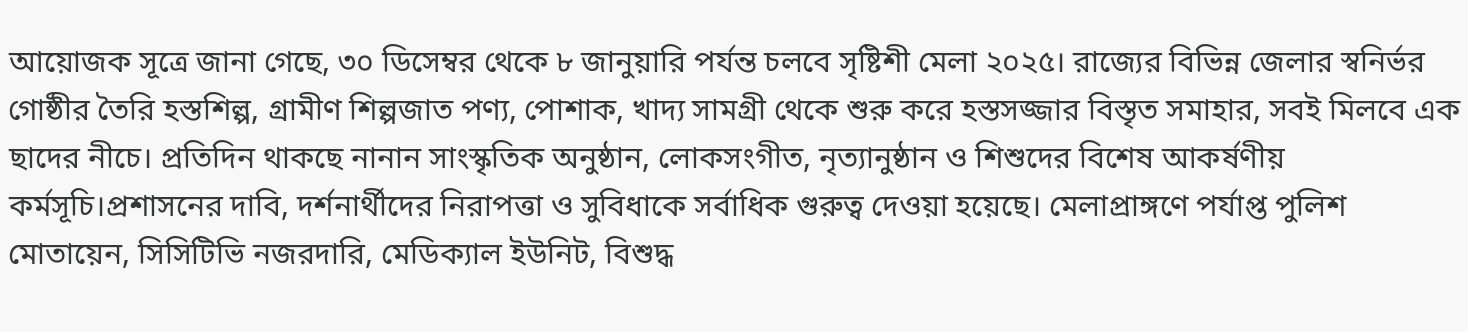আয়োজক সূত্রে জানা গেছে, ৩০ ডিসেম্বর থেকে ৮ জানুয়ারি পর্যন্ত চলবে সৃষ্টিশী মেলা ২০২৫। রাজ্যের বিভিন্ন জেলার স্বনির্ভর গোষ্ঠীর তৈরি হস্তশিল্প, গ্রামীণ শিল্পজাত পণ্য, পোশাক, খাদ্য সামগ্রী থেকে শুরু করে হস্তসজ্জার বিস্তৃত সমাহার, সবই মিলবে এক ছাদের নীচে। প্রতিদিন থাকছে নানান সাংস্কৃতিক অনুষ্ঠান, লোকসংগীত, নৃত্যানুষ্ঠান ও শিশুদের বিশেষ আকর্ষণীয় কর্মসূচি।প্রশাসনের দাবি, দর্শনার্থীদের নিরাপত্তা ও সুবিধাকে সর্বাধিক গুরুত্ব দেওয়া হয়েছে। মেলাপ্রাঙ্গণে পর্যাপ্ত পুলিশ মোতায়েন, সিসিটিভি নজরদারি, মেডিক্যাল ইউনিট, বিশুদ্ধ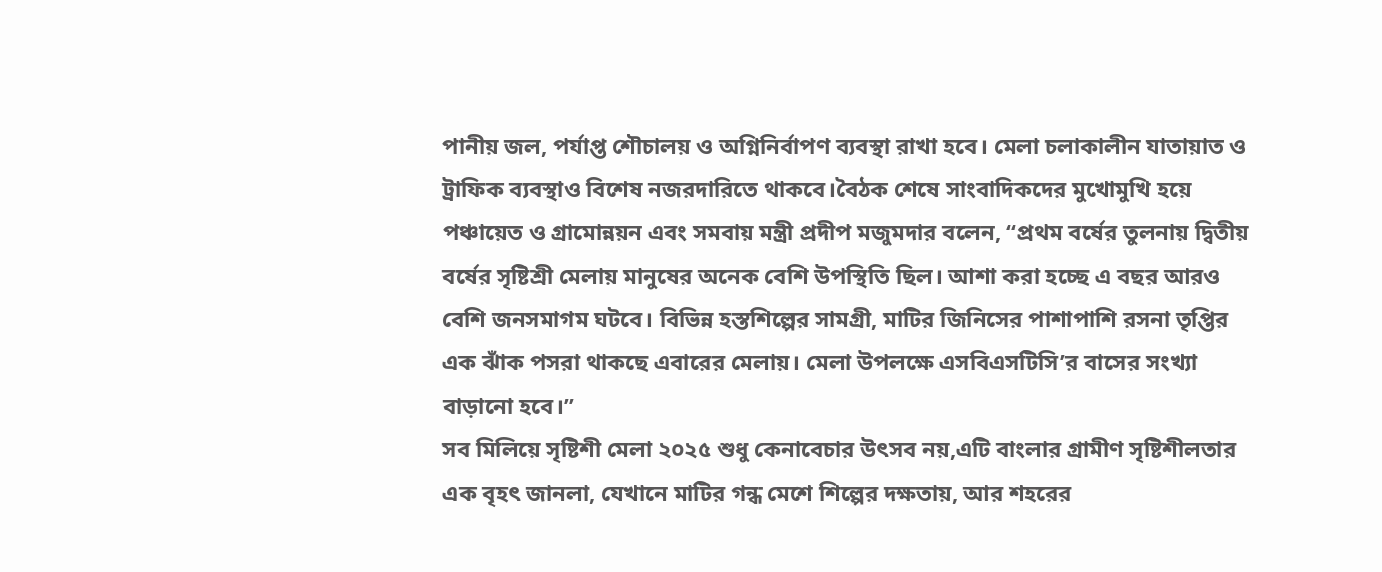পানীয় জল, পর্যাপ্ত শৌচালয় ও অগ্নিনির্বাপণ ব্যবস্থা রাখা হবে। মেলা চলাকালীন যাতায়াত ও ট্রাফিক ব্যবস্থাও বিশেষ নজরদারিতে থাকবে।বৈঠক শেষে সাংবাদিকদের মুখোমুখি হয়ে পঞ্চায়েত ও গ্রামোন্নয়ন এবং সমবায় মন্ত্রী প্রদীপ মজুমদার বলেন, “প্রথম বর্ষের তুলনায় দ্বিতীয় বর্ষের সৃষ্টিশ্রী মেলায় মানুষের অনেক বেশি উপস্থিতি ছিল। আশা করা হচ্ছে এ বছর আরও বেশি জনসমাগম ঘটবে। বিভিন্ন হস্তশিল্পের সামগ্রী, মাটির জিনিসের পাশাপাশি রসনা তৃপ্তির এক ঝাঁক পসরা থাকছে এবারের মেলায়। মেলা উপলক্ষে এসবিএসটিসি’র বাসের সংখ্যা বাড়ানো হবে।”
সব মিলিয়ে সৃষ্টিশী মেলা ২০২৫ শুধু কেনাবেচার উৎসব নয়,এটি বাংলার গ্রামীণ সৃষ্টিশীলতার এক বৃহৎ জানলা, যেখানে মাটির গন্ধ মেশে শিল্পের দক্ষতায়, আর শহরের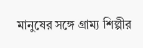মানুষের সঙ্গে গ্রাম্য শিল্পীর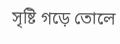সৃষ্টি গড়ে তোলে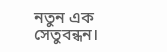নতুন এক সেতুবন্ধন।